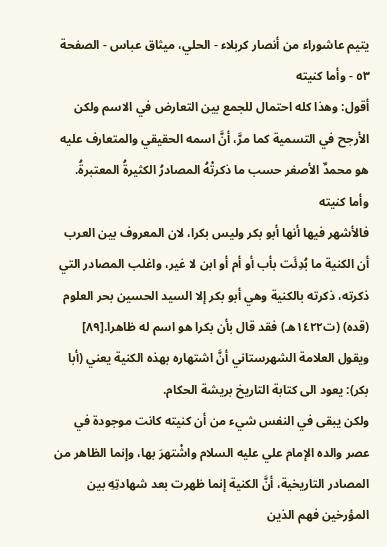يتيم عاشوراء من أنصار كربلاء - الحلي، ميثاق عباس - الصفحة ٥٣ - وأما كنيته
أقول: وهذا كله احتمال للجمع بين التعارض في الاسم ولكن الأرجح في التسمية كما مرَّ، أنَّ اسمه الحقيقي والمتعارف عليه هو محمدٌ الأصغر حسب ما ذكرتْهُ المصادرُ الكثيرةُ المعتبرةُ.
وأما كنيته
فالأشهر فيها أنها أبو بكر وليس بكرا، لان المعروف بين العرب أن الكنية ما بُدِئَت بأب أو أم أو ابن لا غير، واغلب المصادر التي ذكرته، ذكرته بالكنية وهي أبو بكر إلا السيد الحسين بحر العلوم (قده) (ت١٤٢٢هـ) فقد قال بأن بكرا هو اسم له ظاهرا.[٨٩] ويقول العلامة الشهرستاني أنَّ اشتهاره بهذه الكنية يعني (أبا بكر): يعود الى كتابة التاريخ بريشة الحكام.
ولكن يبقى في النفس شيء من أن كنيته كانت موجودة في عصر والده الإمام علي عليه السلام واشْتهرَ بها، وإنما الظاهر من المصادر التاريخية، أنَّ الكنية إنما ظهرت بعد شهادتِهِ بين المؤرخين فهم الذين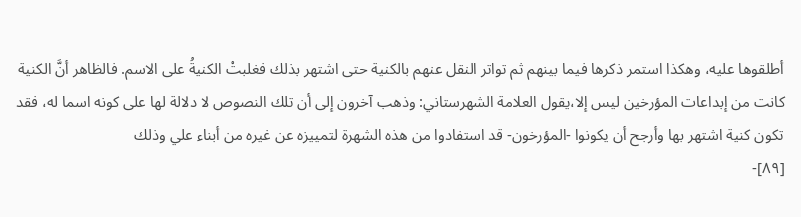أطلقوها عليه، وهكذا استمر ذكرها فيما بينهم ثم تواتر النقل عنهم بالكنية حتى اشتهر بذلك فغلبتْ الكنيةُ على الاسم. فالظاهر أنَّ الكنية كانت من إبداعات المؤرخين ليس إلا،يقول العلامة الشهرستاني: وذهب آخرون إلى أن تلك النصوص لا دلالة لها على كونه اسما له، فقد تكون كنية اشتهر بها وأرجح أن يكونوا -المؤرخون- قد استفادوا من هذه الشهرة لتمييزه عن غيره من أبناء علي وذلك
[٨٩]-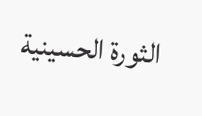الثورة الحسينية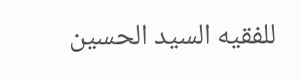للفقيه السيد الحسين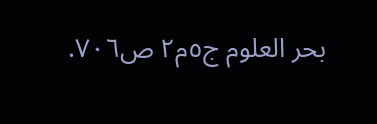بحر العلوم ج٥م٢ ص٧٠٦.